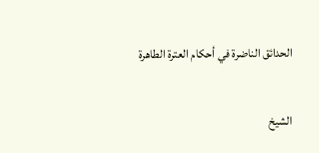الحدائق الناضرة في أحكام العترة الطاهرة

الشيخ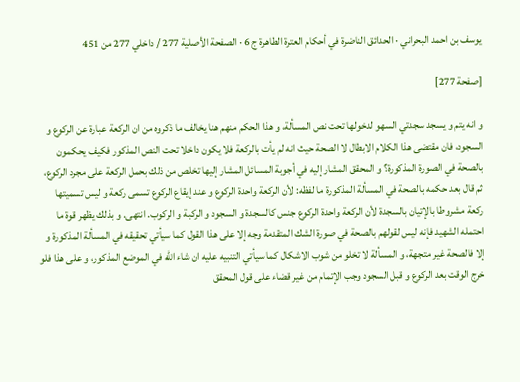يوسف بن احمد البحراني · الحدائق الناضرة في أحكام العترة الطاهرة ج 6 · الصفحة الأصلية 277 / داخلي 277 من 451

[صفحة 277]

و انه يتم و يسجد سجدتي السهو لدخولها تحت نص المسألة، و هذا الحكم منهم هنا يخالف ما ذكروه من ان الركعة عبارة عن الركوع و السجود، فان مقتضى هذا الكلام الابطال لا الصحة حيث انه لم يأت بالركعة فلا يكون داخلا تحت النص المذكور فكيف يحكمون بالصحة في الصورة المذكورة؟ و المحقق المشار إليه في أجوبة المسائل المشار إليها تخلص من ذلك بحمل الركعة على مجرد الركوع، ثم قال بعد حكمه بالصحة في المسألة المذكورة ما لفظه: لأن الركعة واحدة الركوع و عند إيقاع الركوع تسمى ركعة و ليس تسميتها ركعة مشروطا بالإتيان بالسجدة لأن الركعة واحدة الركوع جنس كالسجدة و السجود و الركبة و الركوب. انتهى. و بذلك يظهر قوة ما احتمله الشهيد فإنه ليس لقولهم بالصحة في صورة الشك المتقدمة وجه إلا على هذا القول كما سيأتي تحقيقه في المسألة المذكورة و إلا فالصحة غير متجهة، و المسألة لا تخلو من شوب الاشكال كما سيأتي التنبيه عليه ان شاء الله في الموضع المذكور، و على هذا فلو خرج الوقت بعد الركوع و قبل السجود وجب الإتمام من غير قضاء على قول المحقق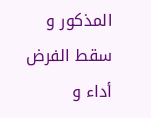المذكور و سقط الفرض أداء و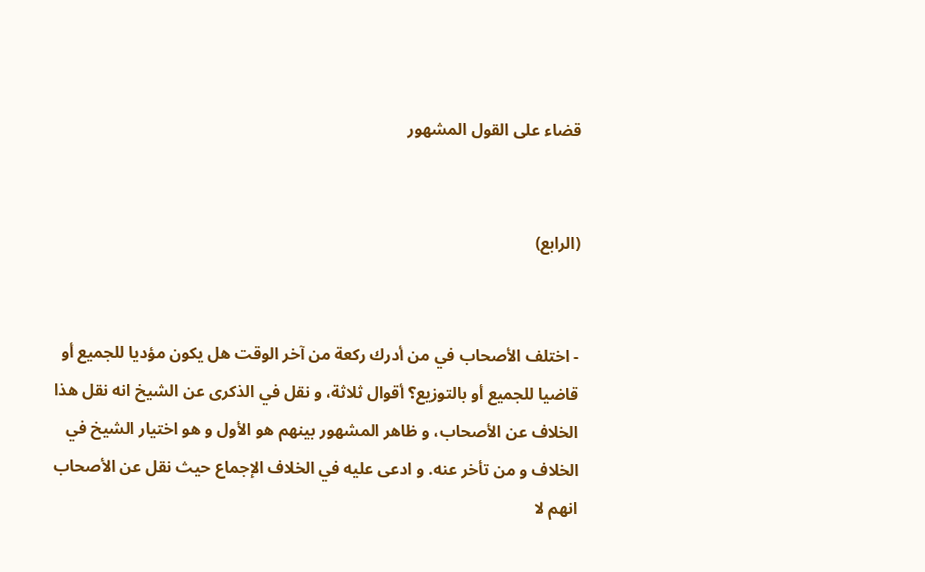قضاء على القول المشهور


(الرابع)


- اختلف الأصحاب في من أدرك ركعة من آخر الوقت هل يكون مؤديا للجميع أو قاضيا للجميع أو بالتوزيع؟ أقوال ثلاثة، و نقل في الذكرى عن الشيخ انه نقل هذا الخلاف عن الأصحاب، و ظاهر المشهور بينهم هو الأول و هو اختيار الشيخ في الخلاف و من تأخر عنه. و ادعى عليه في الخلاف الإجماع حيث نقل عن الأصحاب انهم لا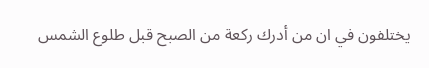يختلفون في ان من أدرك ركعة من الصبح قبل طلوع الشمس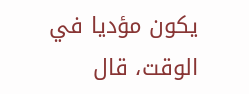يكون مؤديا في الوقت، قال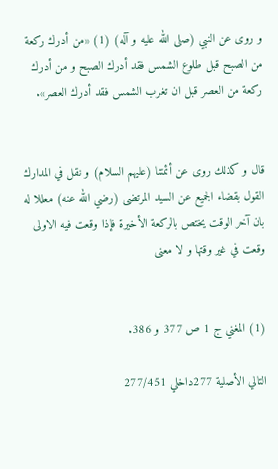و روى عن النبي (صلى الله عليه و آله) (1) «من أدرك ركعة من الصبح قبل طلوع الشمس فقد أدرك الصبح و من أدرك ركعة من العصر قبل ان تغرب الشمس فقد أدرك العصر».


قال و كذلك روى عن أئمتنا (عليهم السلام) و نقل في المدارك القول بقضاء الجميع عن السيد المرتضى (رضي الله عنه) معللا له بان آخر الوقت يختص بالركعة الأخيرة فإذا وقعت فيه الاولى وقعت في غير وقتها و لا معنى


(1) المغني ج 1 ص 377 و 386.

التالي الأصلية 277داخلي 277/451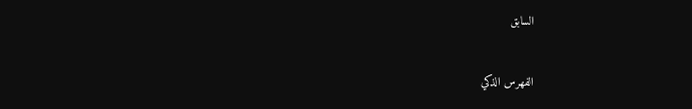السابق

الفهرس الذكي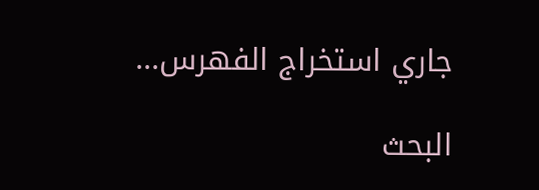جاري استخراج الفهرس...

البحث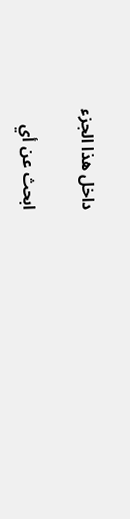داخل هذا الجزء

ابحث عن أي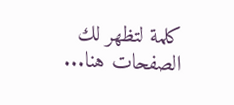كلمة لتظهر لك الصفحات هنا...